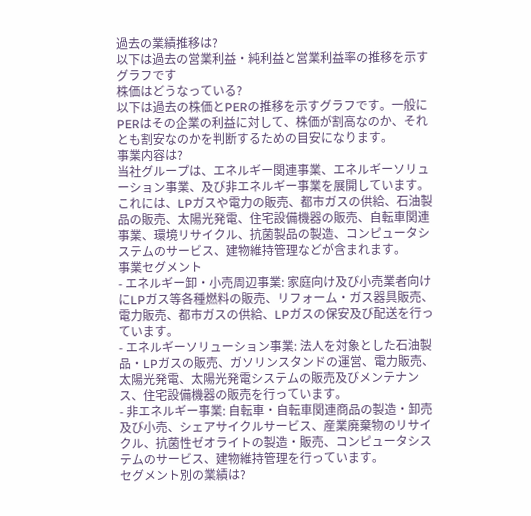過去の業績推移は?
以下は過去の営業利益・純利益と営業利益率の推移を示すグラフです
株価はどうなっている?
以下は過去の株価とPERの推移を示すグラフです。一般にPERはその企業の利益に対して、株価が割高なのか、それとも割安なのかを判断するための目安になります。
事業内容は?
当社グループは、エネルギー関連事業、エネルギーソリューション事業、及び非エネルギー事業を展開しています。これには、LPガスや電力の販売、都市ガスの供給、石油製品の販売、太陽光発電、住宅設備機器の販売、自転車関連事業、環境リサイクル、抗菌製品の製造、コンピュータシステムのサービス、建物維持管理などが含まれます。
事業セグメント
- エネルギー卸・小売周辺事業: 家庭向け及び小売業者向けにLPガス等各種燃料の販売、リフォーム・ガス器具販売、電力販売、都市ガスの供給、LPガスの保安及び配送を行っています。
- エネルギーソリューション事業: 法人を対象とした石油製品・LPガスの販売、ガソリンスタンドの運営、電力販売、太陽光発電、太陽光発電システムの販売及びメンテナンス、住宅設備機器の販売を行っています。
- 非エネルギー事業: 自転車・自転車関連商品の製造・卸売及び小売、シェアサイクルサービス、産業廃棄物のリサイクル、抗菌性ゼオライトの製造・販売、コンピュータシステムのサービス、建物維持管理を行っています。
セグメント別の業績は?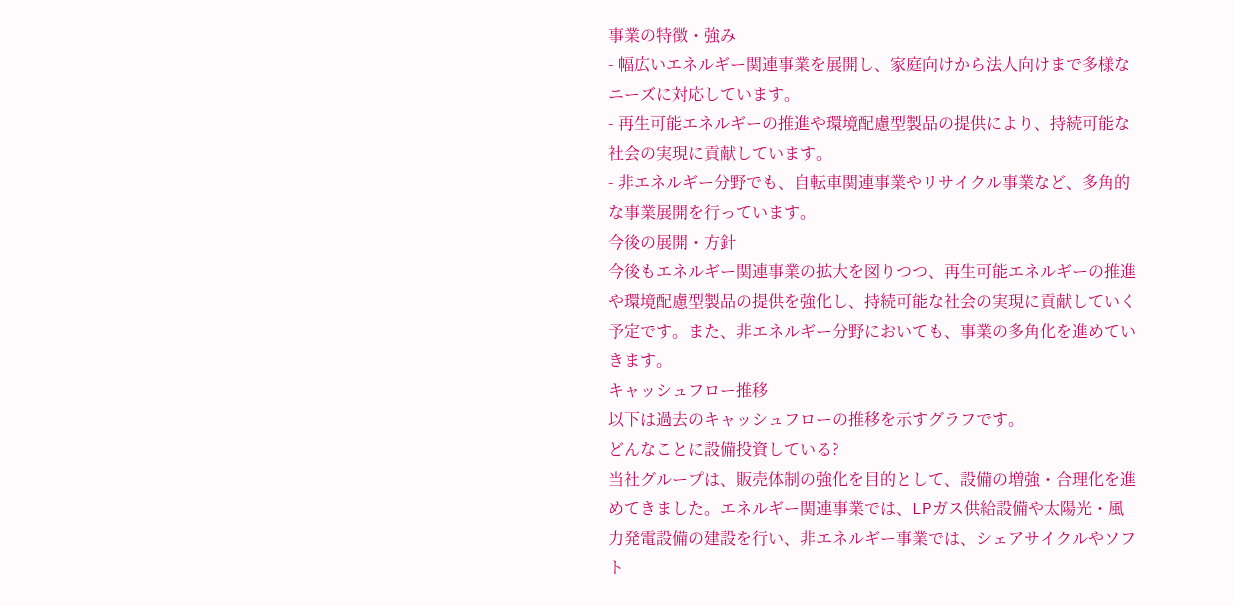事業の特徴・強み
- 幅広いエネルギー関連事業を展開し、家庭向けから法人向けまで多様なニーズに対応しています。
- 再生可能エネルギーの推進や環境配慮型製品の提供により、持続可能な社会の実現に貢献しています。
- 非エネルギー分野でも、自転車関連事業やリサイクル事業など、多角的な事業展開を行っています。
今後の展開・方針
今後もエネルギー関連事業の拡大を図りつつ、再生可能エネルギーの推進や環境配慮型製品の提供を強化し、持続可能な社会の実現に貢献していく予定です。また、非エネルギー分野においても、事業の多角化を進めていきます。
キャッシュフロー推移
以下は過去のキャッシュフローの推移を示すグラフです。
どんなことに設備投資している?
当社グループは、販売体制の強化を目的として、設備の増強・合理化を進めてきました。エネルギー関連事業では、LPガス供給設備や太陽光・風力発電設備の建設を行い、非エネルギー事業では、シェアサイクルやソフト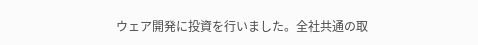ウェア開発に投資を行いました。全社共通の取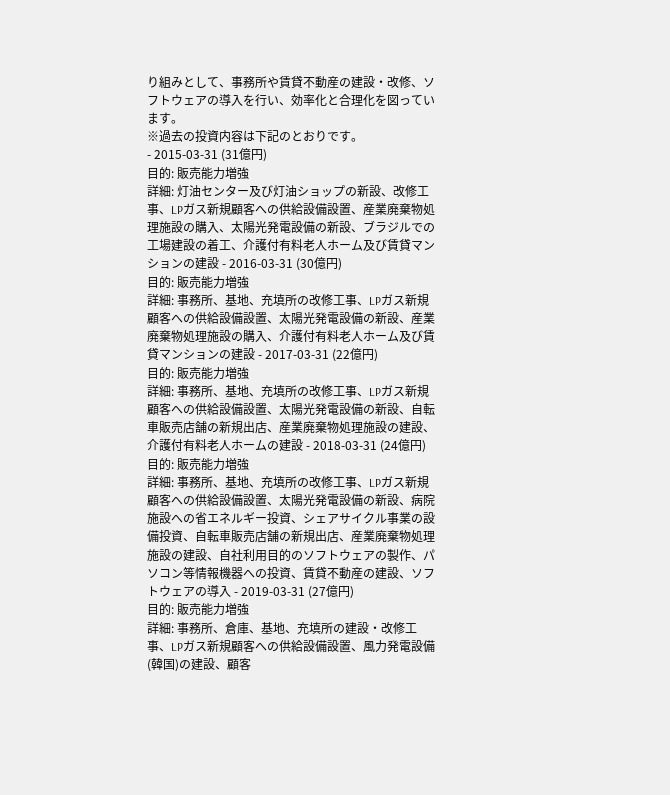り組みとして、事務所や賃貸不動産の建設・改修、ソフトウェアの導入を行い、効率化と合理化を図っています。
※過去の投資内容は下記のとおりです。
- 2015-03-31 (31億円)
目的: 販売能力増強
詳細: 灯油センター及び灯油ショップの新設、改修工事、LPガス新規顧客への供給設備設置、産業廃棄物処理施設の購入、太陽光発電設備の新設、ブラジルでの工場建設の着工、介護付有料老人ホーム及び賃貸マンションの建設 - 2016-03-31 (30億円)
目的: 販売能力増強
詳細: 事務所、基地、充填所の改修工事、LPガス新規顧客への供給設備設置、太陽光発電設備の新設、産業廃棄物処理施設の購入、介護付有料老人ホーム及び賃貸マンションの建設 - 2017-03-31 (22億円)
目的: 販売能力増強
詳細: 事務所、基地、充填所の改修工事、LPガス新規顧客への供給設備設置、太陽光発電設備の新設、自転車販売店舗の新規出店、産業廃棄物処理施設の建設、介護付有料老人ホームの建設 - 2018-03-31 (24億円)
目的: 販売能力増強
詳細: 事務所、基地、充填所の改修工事、LPガス新規顧客への供給設備設置、太陽光発電設備の新設、病院施設への省エネルギー投資、シェアサイクル事業の設備投資、自転車販売店舗の新規出店、産業廃棄物処理施設の建設、自社利用目的のソフトウェアの製作、パソコン等情報機器への投資、賃貸不動産の建設、ソフトウェアの導入 - 2019-03-31 (27億円)
目的: 販売能力増強
詳細: 事務所、倉庫、基地、充填所の建設・改修工事、LPガス新規顧客への供給設備設置、風力発電設備(韓国)の建設、顧客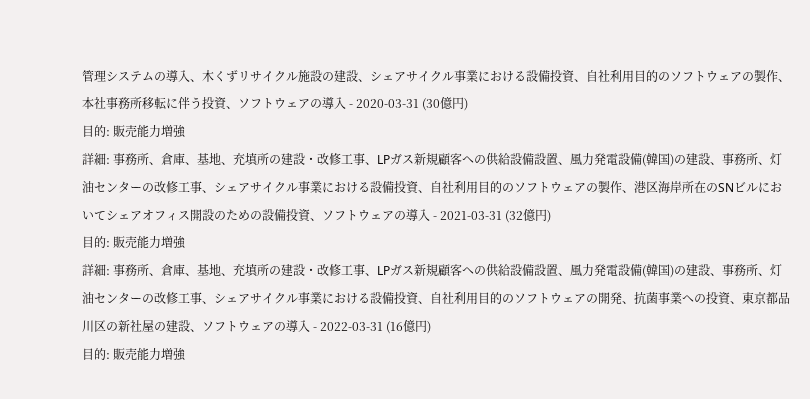管理システムの導入、木くずリサイクル施設の建設、シェアサイクル事業における設備投資、自社利用目的のソフトウェアの製作、本社事務所移転に伴う投資、ソフトウェアの導入 - 2020-03-31 (30億円)
目的: 販売能力増強
詳細: 事務所、倉庫、基地、充填所の建設・改修工事、LPガス新規顧客への供給設備設置、風力発電設備(韓国)の建設、事務所、灯油センターの改修工事、シェアサイクル事業における設備投資、自社利用目的のソフトウェアの製作、港区海岸所在のSNビルにおいてシェアオフィス開設のための設備投資、ソフトウェアの導入 - 2021-03-31 (32億円)
目的: 販売能力増強
詳細: 事務所、倉庫、基地、充填所の建設・改修工事、LPガス新規顧客への供給設備設置、風力発電設備(韓国)の建設、事務所、灯油センターの改修工事、シェアサイクル事業における設備投資、自社利用目的のソフトウェアの開発、抗菌事業への投資、東京都品川区の新社屋の建設、ソフトウェアの導入 - 2022-03-31 (16億円)
目的: 販売能力増強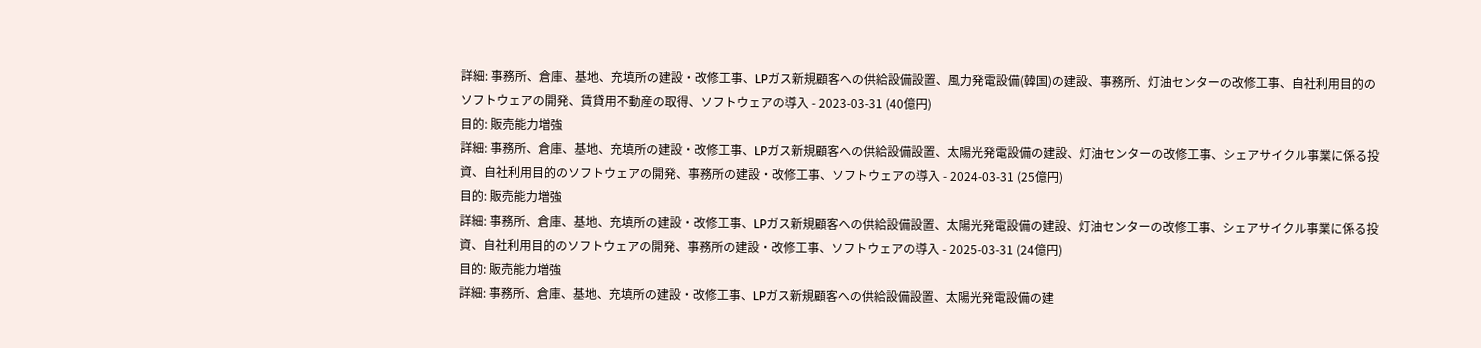詳細: 事務所、倉庫、基地、充填所の建設・改修工事、LPガス新規顧客への供給設備設置、風力発電設備(韓国)の建設、事務所、灯油センターの改修工事、自社利用目的のソフトウェアの開発、賃貸用不動産の取得、ソフトウェアの導入 - 2023-03-31 (40億円)
目的: 販売能力増強
詳細: 事務所、倉庫、基地、充填所の建設・改修工事、LPガス新規顧客への供給設備設置、太陽光発電設備の建設、灯油センターの改修工事、シェアサイクル事業に係る投資、自社利用目的のソフトウェアの開発、事務所の建設・改修工事、ソフトウェアの導入 - 2024-03-31 (25億円)
目的: 販売能力増強
詳細: 事務所、倉庫、基地、充填所の建設・改修工事、LPガス新規顧客への供給設備設置、太陽光発電設備の建設、灯油センターの改修工事、シェアサイクル事業に係る投資、自社利用目的のソフトウェアの開発、事務所の建設・改修工事、ソフトウェアの導入 - 2025-03-31 (24億円)
目的: 販売能力増強
詳細: 事務所、倉庫、基地、充填所の建設・改修工事、LPガス新規顧客への供給設備設置、太陽光発電設備の建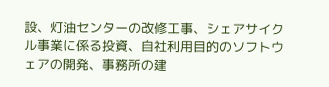設、灯油センターの改修工事、シェアサイクル事業に係る投資、自社利用目的のソフトウェアの開発、事務所の建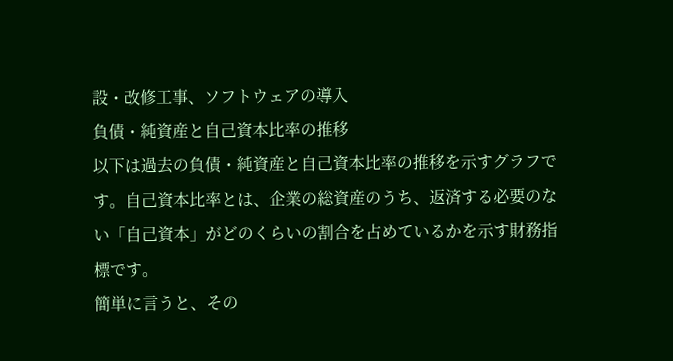設・改修工事、ソフトウェアの導入
負債・純資産と自己資本比率の推移
以下は過去の負債・純資産と自己資本比率の推移を示すグラフです。自己資本比率とは、企業の総資産のうち、返済する必要のない「自己資本」がどのくらいの割合を占めているかを示す財務指標です。
簡単に言うと、その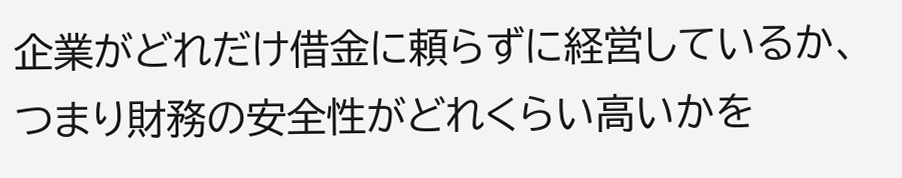企業がどれだけ借金に頼らずに経営しているか、つまり財務の安全性がどれくらい高いかを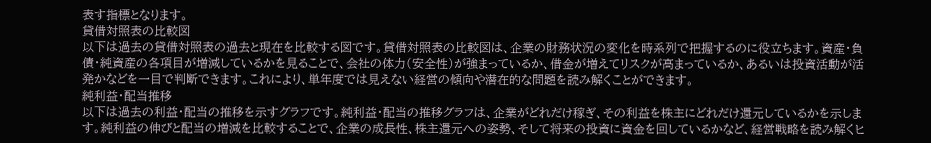表す指標となります。
貸借対照表の比較図
以下は過去の貸借対照表の過去と現在を比較する図です。貸借対照表の比較図は、企業の財務状況の変化を時系列で把握するのに役立ちます。資産・負債・純資産の各項目が増減しているかを見ることで、会社の体力(安全性)が強まっているか、借金が増えてリスクが高まっているか、あるいは投資活動が活発かなどを一目で判断できます。これにより、単年度では見えない経営の傾向や潜在的な問題を読み解くことができます。
純利益・配当推移
以下は過去の利益・配当の推移を示すグラフです。純利益・配当の推移グラフは、企業がどれだけ稼ぎ、その利益を株主にどれだけ還元しているかを示します。純利益の伸びと配当の増減を比較することで、企業の成長性、株主還元への姿勢、そして将来の投資に資金を回しているかなど、経営戦略を読み解くヒ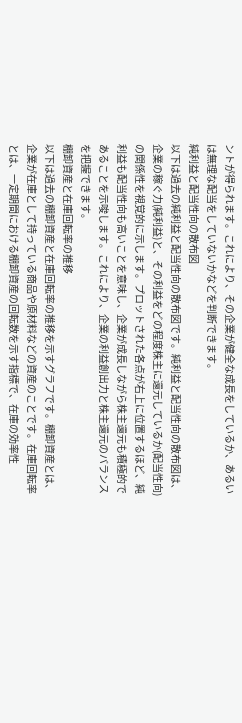ントが得られます。これにより、その企業が健全な成長をしているか、あるいは無理な配当をしていないかなどを判断できます。
純利益と配当性向の散布図
以下は過去の純利益と配当性向の散布図です。純利益と配当性向の散布図は、企業の稼ぐ力(純利益)と、その利益をどの程度株主に還元しているか(配当性向)の関係性を視覚的に示します。プロットされた各点が右上に位置するほど、純利益も配当性向も高いことを意味し、企業が成長しながら株主還元も積極的であることを示唆します。これにより、企業の利益創出力と株主還元のバランスを把握できます。
棚卸資産と在庫回転率の推移
以下は過去の棚卸資産と在庫回転率の推移を示すグラフです。棚卸資産とは、企業が在庫として持っている商品や原材料などの資産のことです。在庫回転率とは、一定期間における棚卸資産の回転数を示す指標で、在庫の効率性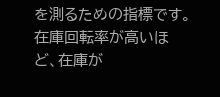を測るための指標です。在庫回転率が高いほど、在庫が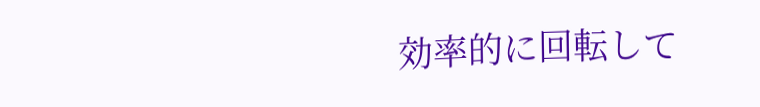効率的に回転して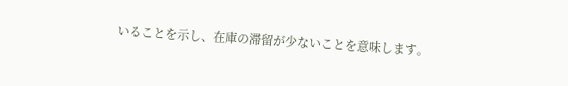いることを示し、在庫の滞留が少ないことを意味します。